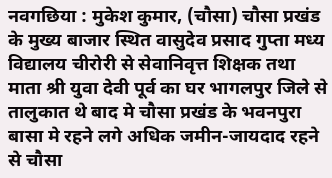नवगछिया : मुकेश कुमार, (चौसा) चौसा प्रखंड के मुख्य बाजार स्थित वासुदेव प्रसाद गुप्ता मध्य विद्यालय चीरोरी से सेवानिवृत्त शिक्षक तथा माता श्री युवा देवी पूर्व का घर भागलपुर जिले से तालुकात थे बाद मे चौसा प्रखंड के भवनपुरा बासा मे रहने लगे अधिक जमीन-जायदाद रहने से चौसा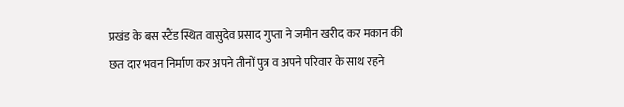प्रखंड के बस स्टैंड स्थित वासुदेव प्रसाद गुप्ता ने जमीन खरीद कर मकान की छत दार भवन निर्माण कर अपने तीनों पुत्र व अपने परिवार के साथ रहने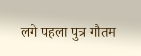लगे पहला पुत्र गौतम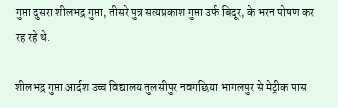गुप्ता दुसरा शीलभद्र गुप्ता, तीसरे पुत्र सत्यप्रकाश गुप्ता उर्फ बिदूर, के भरन पोषण कर रह रहे थे.

शीलभद्र गुप्ता आर्दश उच्च विद्यालय तुलसीपुर नवगछिया भागलपुर से मेट्रीक पास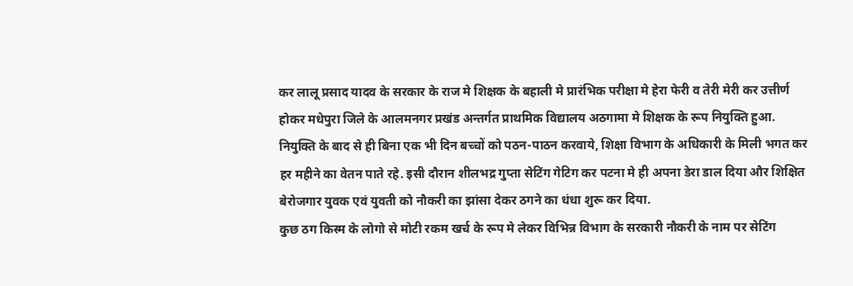कर लालू प्रसाद यादव के सरकार के राज मे शिक्षक के बहाली मे प्रारंभिक परीक्षा मे हेरा फेरी व तेरी मेरी कर उत्तीर्ण होकर मधेपुरा जिले के आलमनगर प्रखंड अन्तर्गत प्राथमिक विद्यालय अठगामा मे शिक्षक के रूप नियुक्ति हुआ. नियुक्ति के बाद से ही बिना एक भी दिन बच्चों को पठन-पाठन करवाये, शिक्षा विभाग के अधिकारी के मिली भगत कर हर महीने का वेतन पाते रहे. इसी दौरान शीलभद्र गुप्ता सेटिंग गेटिग कर पटना मे ही अपना डेरा डाल दिया और शिक्षित बेरोजगार युवक एवं युवती को नौकरी का झांसा देकर ठगने का धंधा शुरू कर दिया.
कुछ ठग किस्म के लोगो से मोटी रकम खर्च के रूप मे लेकर विभिन्न विभाग के सरकारी नौकरी के नाम पर सेटिंग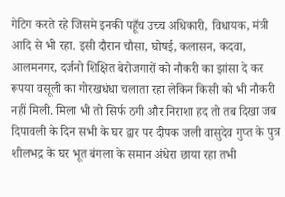गेटिग करते रहे जिसमे इनकी पहूँच उच्च अधिकारी, विधायक, मंत्री आदि से भी रहा. इसी दौरान चौसा, घोषई, कलासन, कदवा, आलमनगर, दर्जनो शिक्षित बेरोजगारों को नौकरी का झांसा दे कर रूपया वसूली का गोरखधंधा चलाता रहा लेकिन किसी को भी नौकरी नहीं मिली. मिला भी तो सिर्फ ठगी और निराशा हद तो तब दिखा जब दिपावली के दिन सभी के घर द्वार पर दीपक जली वासुदेव गुप्त के पुत्र शीलभद्र के घर भूत बंगला के समान अंधेरा छाया रहा तभी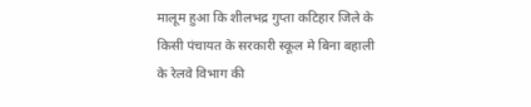मालूम हुआ कि शीलभद्र गुप्ता कटिहार जिले के किसी पंचायत के सरकारी स्कूल मे बिना बहाली के रेलवे विभाग की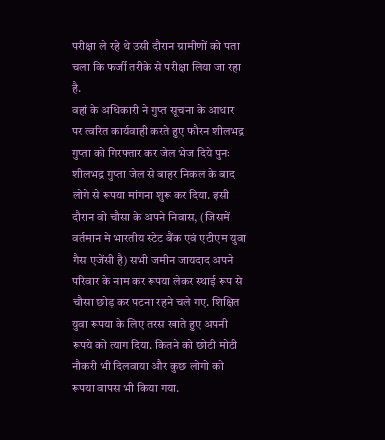परीक्षा ले रहे थे उसी दौरान ग्रामीणों को पता चला कि फर्जी तरीके से परीक्षा लिया जा रहा है.
वहां के अधिकारी ने गुप्त सूचना के आधार पर त्वरित कार्यवाही करते हुए फौरन शीलभद्र गुप्ता को गिरफ्तार कर जेल भेज दिये पुनः शीलभद्र गुप्ता जेल से बाहर निकल के बाद लोगे से रूपया मांगना शुरू कर दिया. इसी दौरान वो चौसा के अपने निवास, (जिसमें वर्तमान मे भारतीय स्टेट बैंक एवं एटीएम युवा गैस एजेंसी है) सभी जमीन जायदाद अपने परिवार के नाम कर रूपया लेकर स्थाई रूप से चौसा छोड़ कर पटना रहने चले गए. शिक्षित युवा रूपया के लिए तरस खाते हुए अपनी रूपये को त्याग दिया. कितने को छोटी मोटी नौकरी भी दिलवाया और कुछ लोगो को रूपया वापस भी किया गया.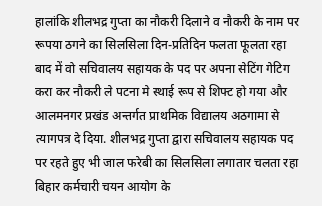हालांकि शीलभद्र गुप्ता का नौकरी दिलाने व नौकरी के नाम पर रूपया ठगने का सिलसिला दिन-प्रतिदिन फलता फूलता रहा बाद में वो सचिवालय सहायक के पद पर अपना सेटिंग गेटिग करा कर नौकरी ले पटना मे स्थाई रूप से शिफ्ट हो गया और आलमनगर प्रखंड अन्तर्गत प्राथमिक विद्यालय अठगामा से त्यागपत्र दे दिया. शीलभद्र गुप्ता द्वारा सचिवालय सहायक पद पर रहते हुए भी जाल फरेबी का सिलसिला लगातार चलता रहा बिहार कर्मचारी चयन आयोग के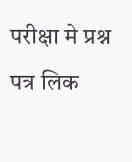परीक्षा मे प्रश्न पत्र लिक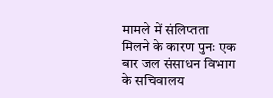मामले में संलिप्तता मिलने के कारण पुनः एक बार जल संसाधन विभाग के सचिवालय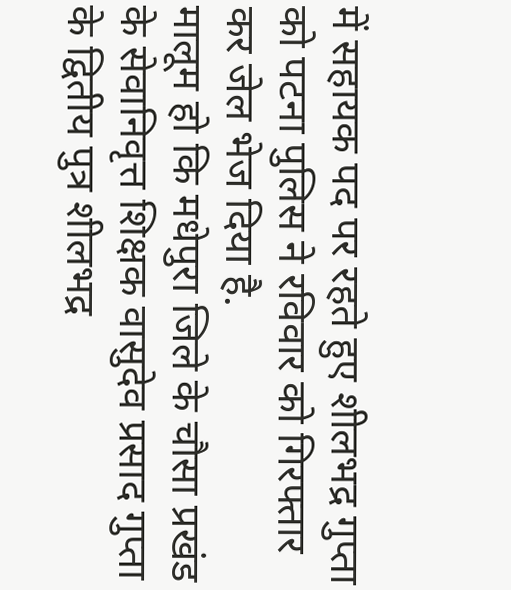में सहायक पद पर रहते हुए शीलभद्र गुप्ता को पटना पुलिस ने रविवार को गिरफ्तार कर जेल भेज दिया है.
मालूम हो कि मधेपुरा जिले के चौसा प्रखंड के सेवानिवृत्त शिक्षक वासुदेव प्रसाद गुप्ता के द्वितीय पुत्र शीलभद्र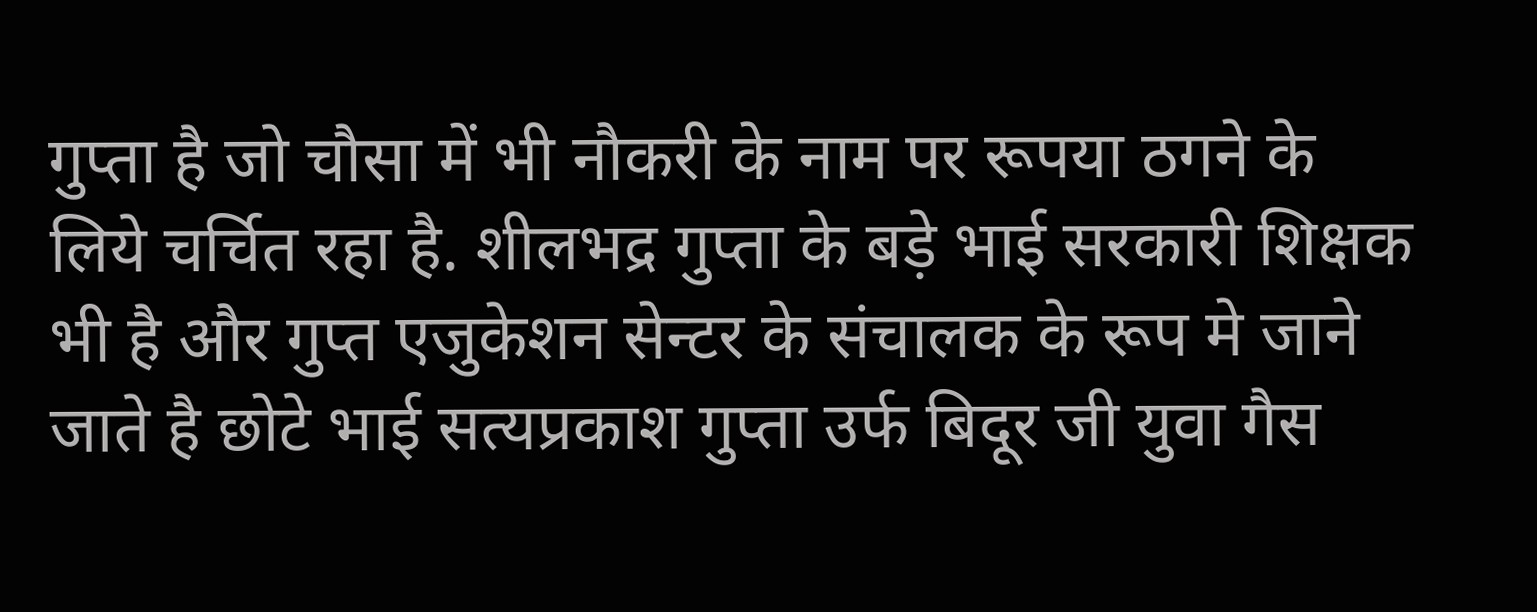गुप्ता है जो चौसा में भी नौकरी के नाम पर रूपया ठगने के लिये चर्चित रहा है. शीलभद्र गुप्ता के बड़े भाई सरकारी शिक्षक भी है और गुप्त एजुकेशन सेन्टर के संचालक के रूप मे जाने जाते है छोटे भाई सत्यप्रकाश गुप्ता उर्फ बिदूर जी युवा गैस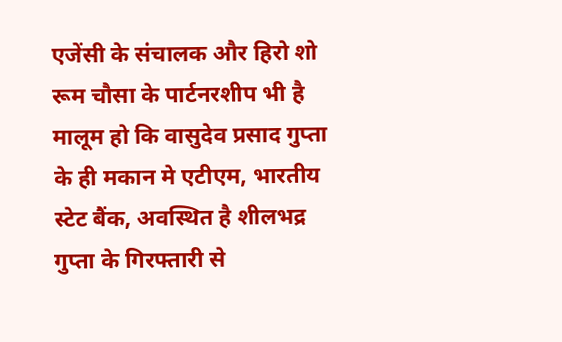एजेंसी के संचालक और हिरो शो रूम चौसा के पार्टनरशीप भी है मालूम हो कि वासुदेव प्रसाद गुप्ता के ही मकान मे एटीएम, भारतीय स्टेट बैंक, अवस्थित है शीलभद्र गुप्ता के गिरफ्तारी से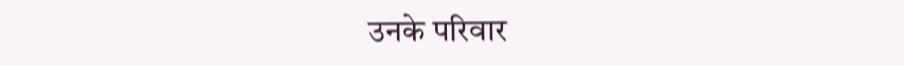उनके परिवार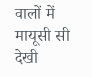वालों में मायूसी सी देखी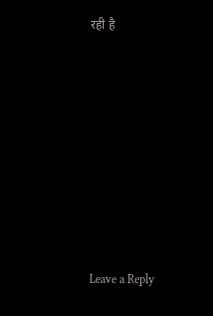रही है













Leave a Reply